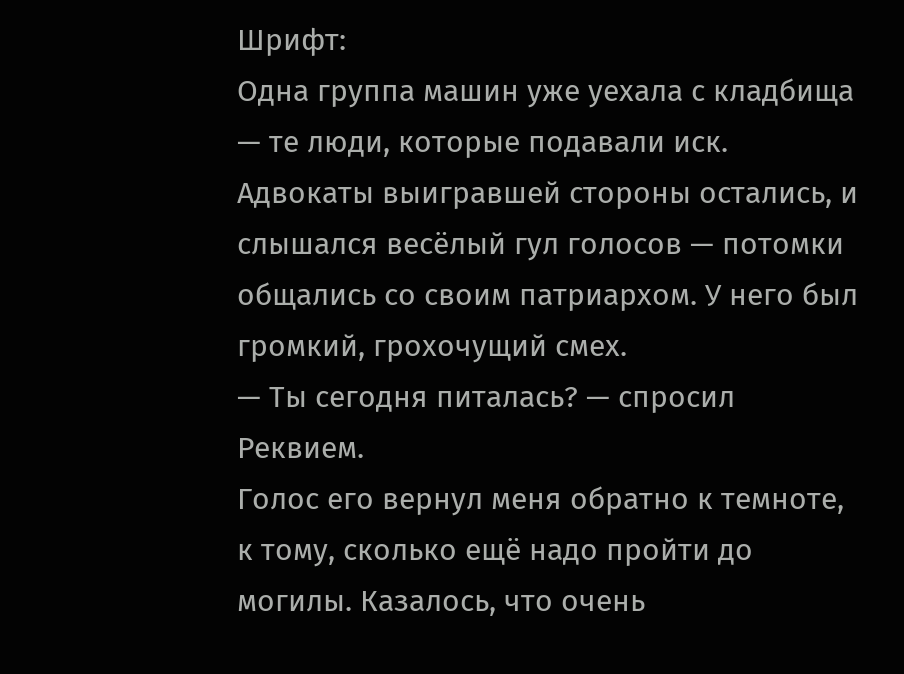Шрифт:
Одна группа машин уже уехала с кладбища — те люди, которые подавали иск. Адвокаты выигравшей стороны остались, и слышался весёлый гул голосов — потомки общались со своим патриархом. У него был громкий, грохочущий смех.
— Ты сегодня питалась? — спросил Реквием.
Голос его вернул меня обратно к темноте, к тому, сколько ещё надо пройти до могилы. Казалось, что очень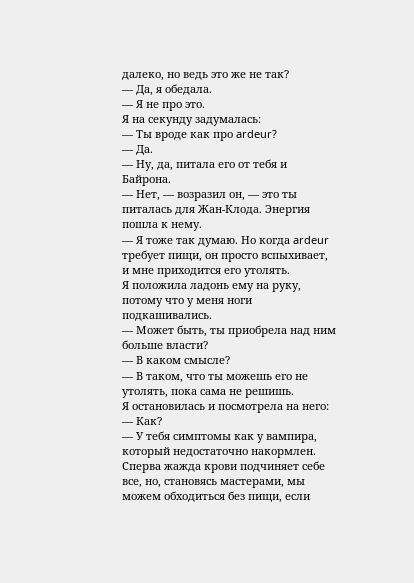далеко, но ведь это же не так?
— Да, я обедала.
— Я не про это.
Я на секунду задумалась:
— Ты вроде как про ardeur?
— Да.
— Ну, да, питала его от тебя и Байрона.
— Нет, — возразил он, — это ты питалась для Жан-Клода. Энергия пошла к нему.
— Я тоже так думаю. Но когда ardeur требует пищи, он просто вспыхивает, и мне приходится его утолять.
Я положила ладонь ему на руку, потому что у меня ноги подкашивались.
— Может быть, ты приобрела над ним больше власти?
— В каком смысле?
— В таком, что ты можешь его не утолять, пока сама не решишь.
Я остановилась и посмотрела на него:
— Как?
— У тебя симптомы как у вампира, который недостаточно накормлен. Сперва жажда крови подчиняет себе все, но, становясь мастерами, мы можем обходиться без пищи, если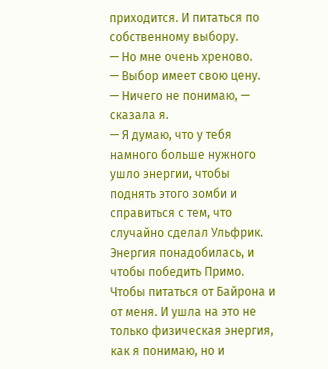приходится. И питаться по собственному выбору.
— Но мне очень хреново.
— Выбор имеет свою цену.
— Ничего не понимаю, — сказала я.
— Я думаю, что у тебя намного больше нужного ушло энергии, чтобы поднять этого зомби и справиться с тем, что случайно сделал Ульфрик. Энергия понадобилась, и чтобы победить Примо. Чтобы питаться от Байрона и от меня. И ушла на это не только физическая энергия, как я понимаю, но и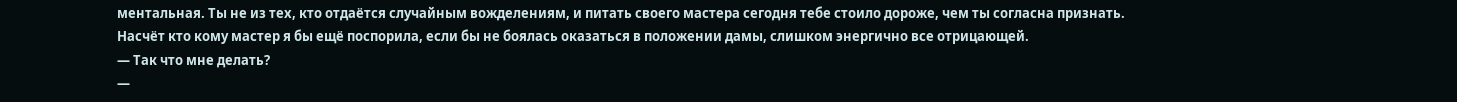ментальная. Ты не из тех, кто отдаётся случайным вожделениям, и питать своего мастера сегодня тебе стоило дороже, чем ты согласна признать.
Насчёт кто кому мастер я бы ещё поспорила, если бы не боялась оказаться в положении дамы, слишком энергично все отрицающей.
— Так что мне делать?
—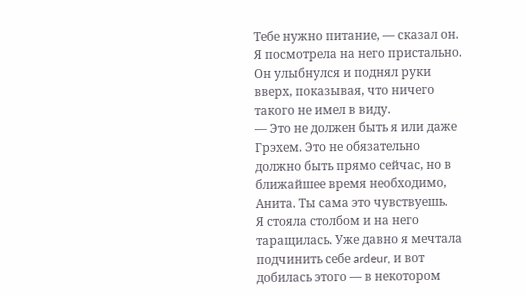Тебе нужно питание, — сказал он.
Я посмотрела на него пристально. Он улыбнулся и поднял руки вверх, показывая, что ничего такого не имел в виду.
— Это не должен быть я или даже Грэхем. Это не обязательно должно быть прямо сейчас, но в ближайшее время необходимо, Анита. Ты сама это чувствуешь.
Я стояла столбом и на него таращилась. Уже давно я мечтала подчинить себе ardeur, и вот добилась этого — в некотором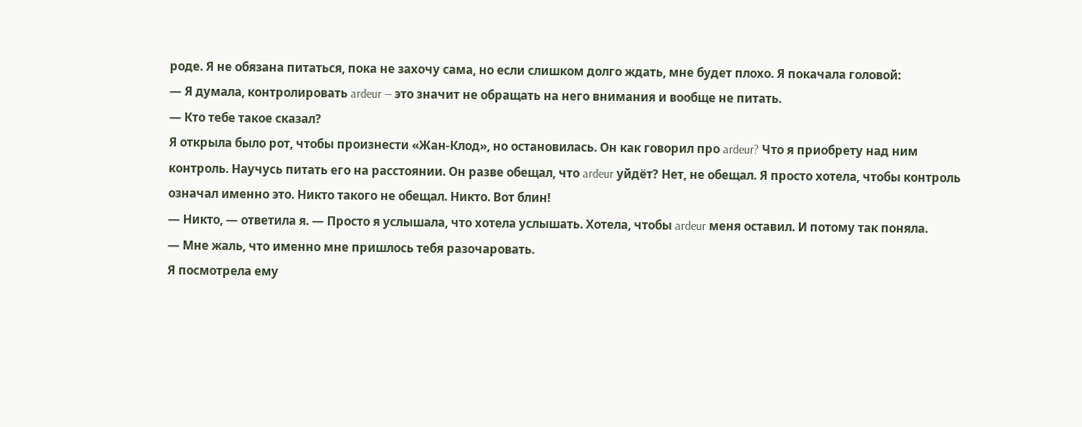роде. Я не обязана питаться, пока не захочу сама, но если слишком долго ждать, мне будет плохо. Я покачала головой:
— Я думала, контролировать ardeur — это значит не обращать на него внимания и вообще не питать.
— Кто тебе такое сказал?
Я открыла было рот, чтобы произнести «Жан-Клод», но остановилась. Он как говорил про ardeur? Что я приобрету над ним контроль. Научусь питать его на расстоянии. Он разве обещал, что ardeur уйдёт? Нет, не обещал. Я просто хотела, чтобы контроль означал именно это. Никто такого не обещал. Никто. Вот блин!
— Никто, — ответила я. — Просто я услышала, что хотела услышать. Хотела, чтобы ardeur меня оставил. И потому так поняла.
— Мне жаль, что именно мне пришлось тебя разочаровать.
Я посмотрела ему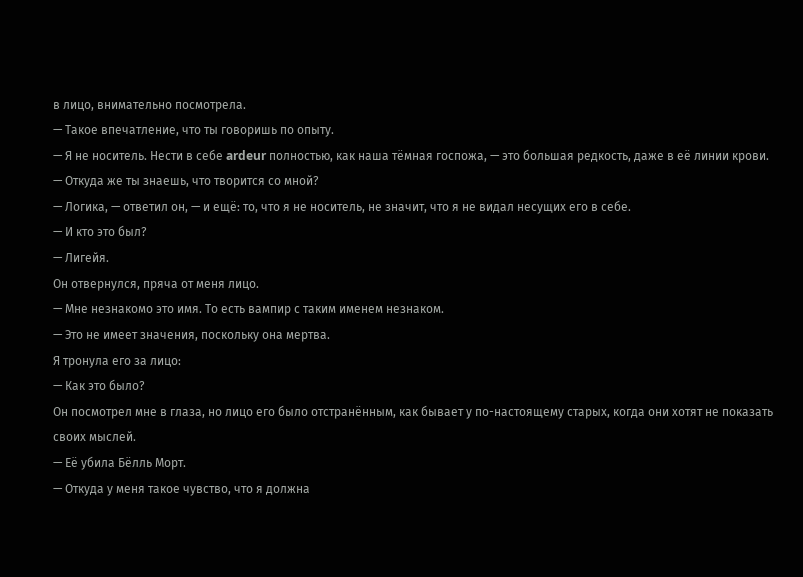в лицо, внимательно посмотрела.
— Такое впечатление, что ты говоришь по опыту.
— Я не носитель. Нести в себе ardeur полностью, как наша тёмная госпожа, — это большая редкость, даже в её линии крови.
— Откуда же ты знаешь, что творится со мной?
— Логика, — ответил он, — и ещё: то, что я не носитель, не значит, что я не видал несущих его в себе.
— И кто это был?
— Лигейя.
Он отвернулся, пряча от меня лицо.
— Мне незнакомо это имя. То есть вампир с таким именем незнаком.
— Это не имеет значения, поскольку она мертва.
Я тронула его за лицо:
— Как это было?
Он посмотрел мне в глаза, но лицо его было отстранённым, как бывает у по-настоящему старых, когда они хотят не показать своих мыслей.
— Её убила Бёлль Морт.
— Откуда у меня такое чувство, что я должна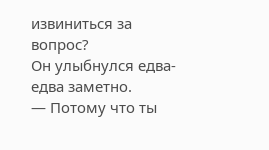извиниться за вопрос?
Он улыбнулся едва-едва заметно.
— Потому что ты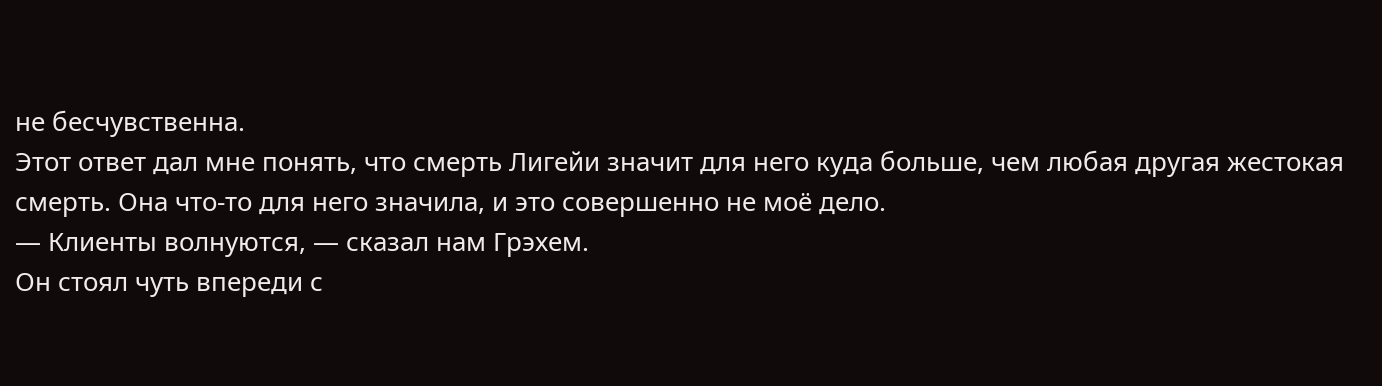не бесчувственна.
Этот ответ дал мне понять, что смерть Лигейи значит для него куда больше, чем любая другая жестокая смерть. Она что-то для него значила, и это совершенно не моё дело.
— Клиенты волнуются, — сказал нам Грэхем.
Он стоял чуть впереди с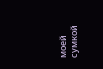моей сумкой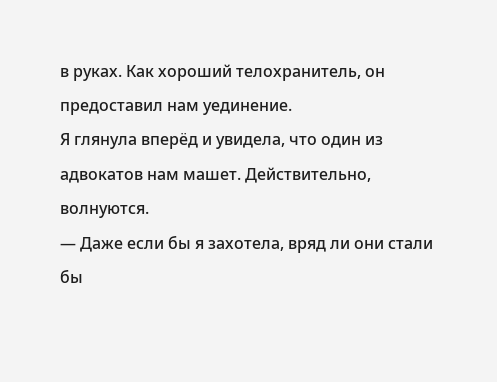в руках. Как хороший телохранитель, он предоставил нам уединение.
Я глянула вперёд и увидела, что один из адвокатов нам машет. Действительно, волнуются.
— Даже если бы я захотела, вряд ли они стали бы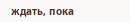ждать, пока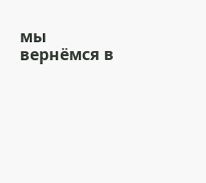мы вернёмся в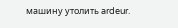машину утолить ardeur.